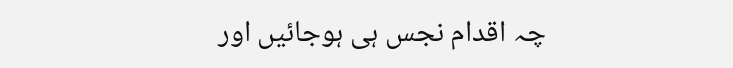چہ اقدام نجس ہی ہوجائیں اور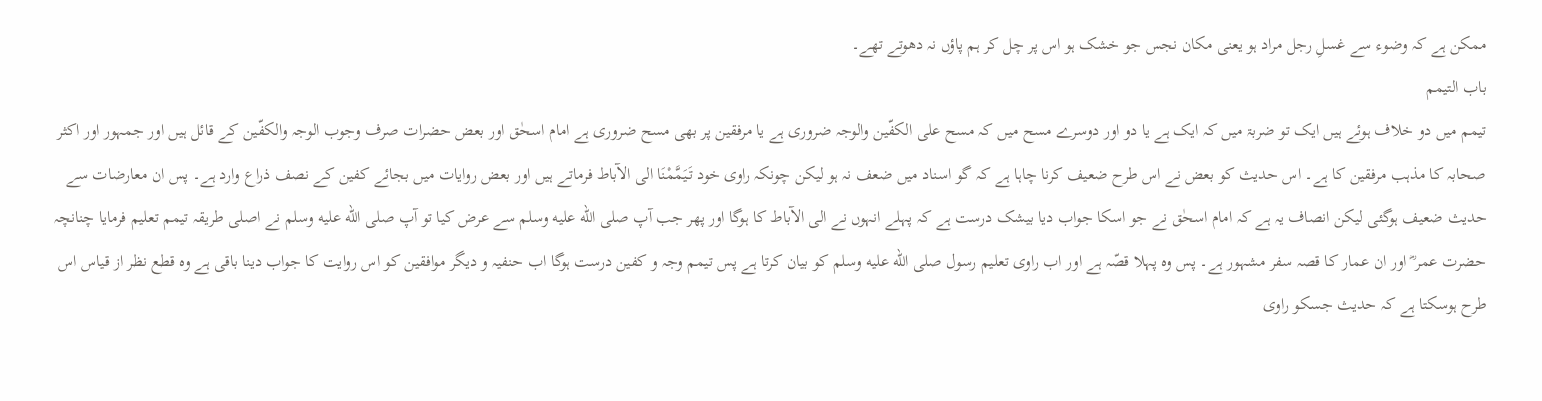ممکن ہے کہ وضوء سے غسلِ رجل مراد ہو یعنی مکان نجس جو خشک ہو اس پر چل کر ہم پاؤں نہ دھوتے تھے۔
باب التیمم
تیمم میں دو خلاف ہوئے ہیں ایک تو ضربۃ میں کہ ایک ہے یا دو اور دوسرے مسح میں کہ مسح علی الکفّین والوجہ ضروری ہے یا مرفقین پر بھی مسح ضروری ہے امام اسحٰق اور بعض حضرات صرف وجوب الوجہ والکفّین کے قائل ہیں اور جمہور اور اکثر صحابہ کا مذہب مرفقین کا ہے۔ اس حدیث کو بعض نے اس طرح ضعیف کرنا چاہا ہے کہ گو اسناد میں ضعف نہ ہو لیکن چونکہ راوی خود تَیَمَّمْنَا الی الآباط فرماتے ہیں اور بعض روایات میں بجائے کفین کے نصف ذراع وارد ہے۔ پس ان معارضات سے حدیث ضعیف ہوگئی لیکن انصاف یہ ہے کہ امام اسحٰق نے جو اسکا جواب دیا بیشک درست ہے کہ پہلے انہوں نے الی الآباط کا ہوگا اور پھر جب آپ صلى الله عليه وسلم سے عرض کیا تو آپ صلى الله عليه وسلم نے اصلی طریقہ تیمم تعلیم فرمایا چنانچہ حضرت عمر ؓ اور ان عمار کا قصہ سفر مشہور ہے۔ پس وہ پہلا قصّہ ہے اور اب راوی تعلیم رسول صلى الله عليه وسلم کو بیان کرتا ہے پس تیمم وجہ و کفین درست ہوگا اب حنفیہ و دیگر موافقین کو اس روایت کا جواب دینا باقی ہے وہ قطع نظر از قیاس اس طرح ہوسکتا ہے کہ حدیث جسکو راوی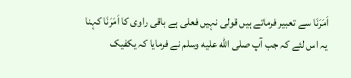اَمَرَنَا سے تعبیر فرماتے ہیں قولی نہیں فعلی ہے باقی راوی کا اَمَرَنَا کہنا یہ اس لئے کہ جب آپ صلى الله عليه وسلم نے فرمایا کہ یکفیک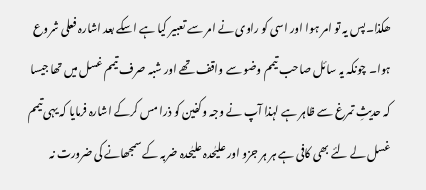ھکذا۔پس یہ تو امر ہوا اور اسی کو راوی نے امر سے تعبیر کیا ہے اسکے بعد اشارہ فعلی شروع ہوا۔ چونکہ یہ سائل صاحب تیمم وضو سے واقف تھے اور شبہ صرف تیمم غسل میں تھا جیسا کہ حدیثِ تمرغ سے ظاہر ہے لہذا آپ نے وجہ وکفین کو ذرا مس کرکے اشارہ فرمایا کہ یہی تیمم غسل لے لئے بھی کافی ہے ہر ہر جزو اور علیٰحدہ علیٰحدہ ضربہ کے سمجھانے کی ضرورت نہ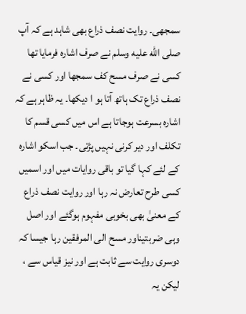سمجھی۔ روایت نصف ذراع بھی شاہد ہے کہ آپ صلى الله عليه وسلم نے صرف اشارہ فرمایا تھا کسی نے صرف مسح کف سمجھا اور کسی نے نصف ذراع تک ہاتھ آتا ہو ا دیکھا۔ یہ ظاہر ہے کہ اشارہ بسرعت ہوجاتا ہے اس میں کسی قسم کا تکلف اور دیر کرنی نہیں پڑتی۔ جب اسکو اشارہ کے لئے کہا گیا تو باقی روایات میں اور اسمیں کسی طرح تعارض نہ رہا اور روایت نصف ذراع کے معنیٰ بھی بخوبی مفہوم ہوگئے اور اصل وہی ضربتیناور مسح الی المرفقین رہا جیسا کہ دوسری روایت سے ثابت ہے اور نیز قیاس سے ، لیکن یہ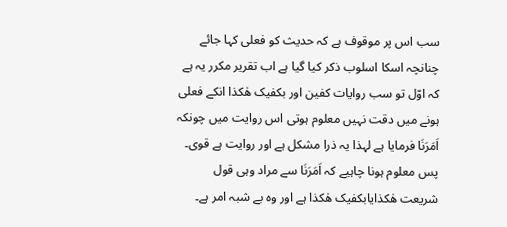سب اس پر موقوف ہے کہ حدیث کو فعلی کہا جائے چنانچہ اسکا اسلوب ذکر کیا گیا ہے اب تقریر مکرر یہ ہے کہ اوّل تو سب روایات کفین اور بکفیک ھٰکذا انکے فعلی ہونے میں دقت نہیں معلوم ہوتی اس روایت میں چونکہ اَمَرَنَا فرمایا ہے لہذا یہ ذرا مشکل ہے اور روایت ہے قوی۔ پس معلوم ہونا چاہیے کہ اَمَرَنَا سے مراد وہی قول شریعت ھٰکذایابکفیک ھٰکذا ہے اور وہ بے شبہ امر ہے۔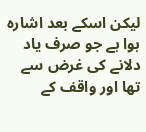لیکن اسکے بعد اشارہ ہوا ہے جو صرف یاد دلانے کی غرض سے تھا اور واقف کے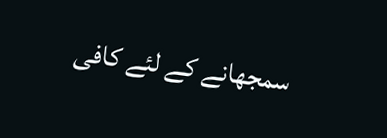سمجھانے کے لئے کافی